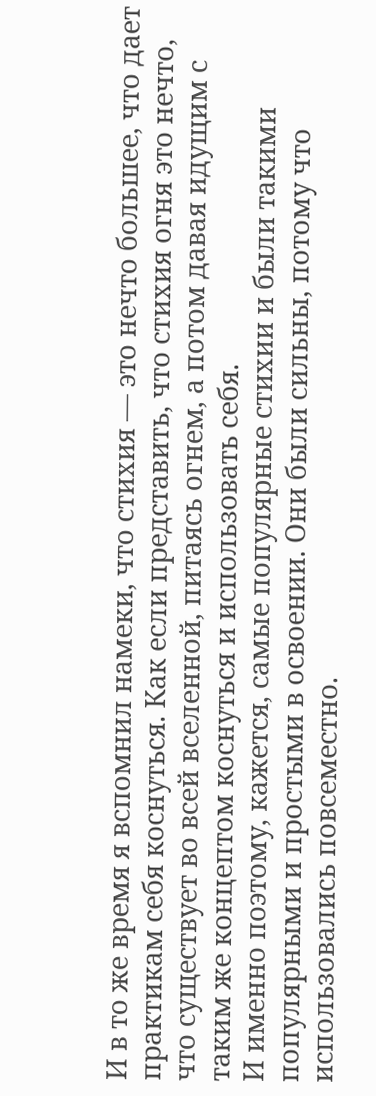И в то же время я вспомнил намеки, что стихия — это нечто большее, что дает практикам себя коснуться. Как если представить, что стихия огня это нечто, что существует во всей вселенной, питаясь огнем, а потом давая идущим с таким же концептом коснуться и использовать себя.
И именно поэтому, кажется, самые популярные стихии и были такими популярными и простыми в освоении. Они были сильны, потому что использовались повсеместно.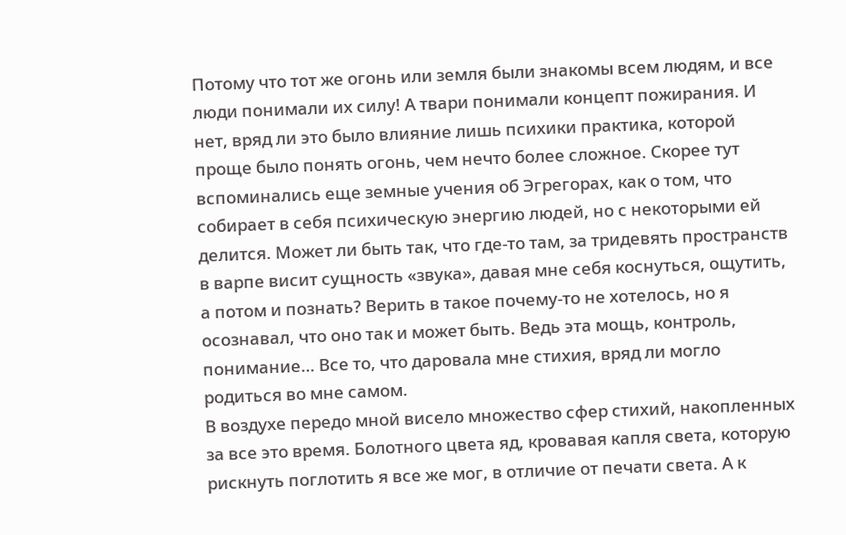Потому что тот же огонь или земля были знакомы всем людям, и все люди понимали их силу! А твари понимали концепт пожирания. И нет, вряд ли это было влияние лишь психики практика, которой проще было понять огонь, чем нечто более сложное. Скорее тут вспоминались еще земные учения об Эгрегорах, как о том, что собирает в себя психическую энергию людей, но с некоторыми ей делится. Может ли быть так, что где-то там, за тридевять пространств в варпе висит сущность «звука», давая мне себя коснуться, ощутить, а потом и познать? Верить в такое почему-то не хотелось, но я осознавал, что оно так и может быть. Ведь эта мощь, контроль, понимание… Все то, что даровала мне стихия, вряд ли могло родиться во мне самом.
В воздухе передо мной висело множество сфер стихий, накопленных за все это время. Болотного цвета яд, кровавая капля света, которую рискнуть поглотить я все же мог, в отличие от печати света. А к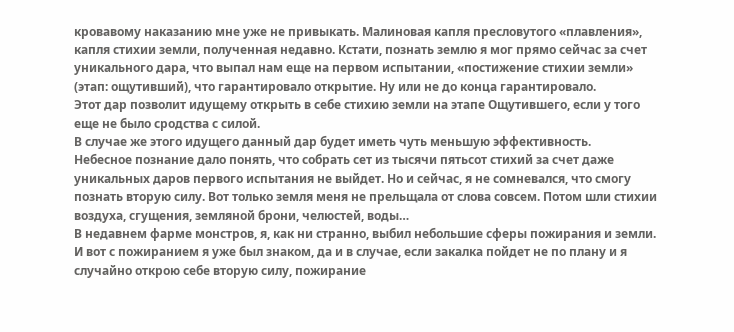кровавому наказанию мне уже не привыкать. Малиновая капля пресловутого «плавления», капля стихии земли, полученная недавно. Кстати, познать землю я мог прямо сейчас за счет уникального дара, что выпал нам еще на первом испытании, «постижение стихии земли» (этап: ощутивший), что гарантировало открытие. Ну или не до конца гарантировало.
Этот дар позволит идущему открыть в себе стихию земли на этапе Ощутившего, если у того еще не было сродства с силой.
В случае же этого идущего данный дар будет иметь чуть меньшую эффективность.
Небесное познание дало понять, что собрать сет из тысячи пятьсот стихий за счет даже уникальных даров первого испытания не выйдет. Но и сейчас, я не сомневался, что смогу познать вторую силу. Вот только земля меня не прельщала от слова совсем. Потом шли стихии воздуха, сгущения, земляной брони, челюстей, воды…
В недавнем фарме монстров, я, как ни странно, выбил небольшие сферы пожирания и земли. И вот с пожиранием я уже был знаком, да и в случае, если закалка пойдет не по плану и я случайно открою себе вторую силу, пожирание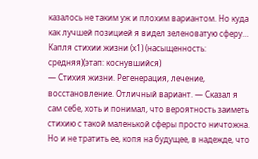казалось не таким уж и плохим вариантом. Но куда как лучшей позицией я видел зеленоватую сферу…
Капля стихии жизни (х1) (насыщенность: средняя)(этап: коснувшийся)
— Стихия жизни. Регенерация, лечение, восстановление. Отличный вариант. — Сказал я сам себе, хоть и понимал, что вероятность заиметь стихию с такой маленькой сферы просто ничтожна. Но и не тратить ее, копя на будущее, в надежде, что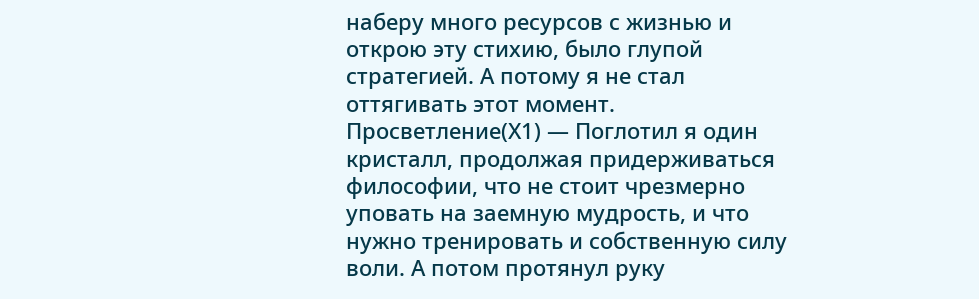наберу много ресурсов с жизнью и открою эту стихию, было глупой стратегией. А потому я не стал оттягивать этот момент.
Просветление(Х1) — Поглотил я один кристалл, продолжая придерживаться философии, что не стоит чрезмерно уповать на заемную мудрость, и что нужно тренировать и собственную силу воли. А потом протянул руку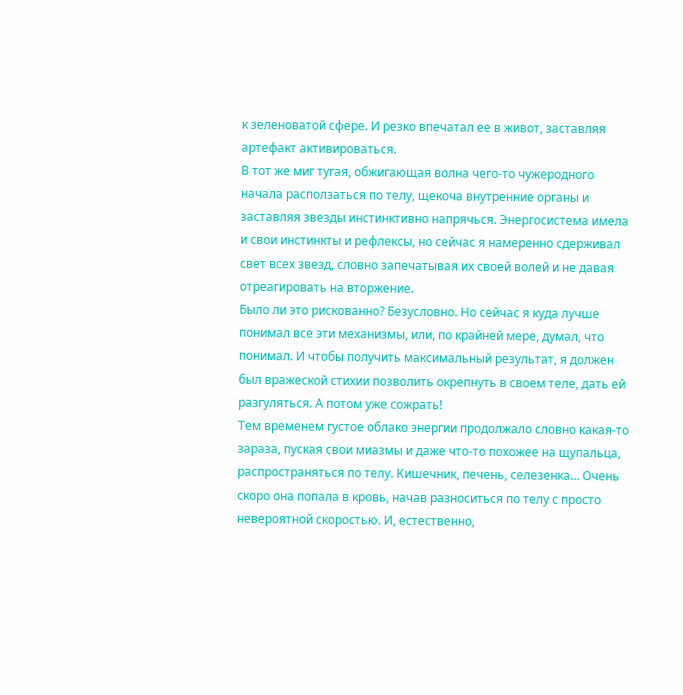к зеленоватой сфере. И резко впечатал ее в живот, заставляя артефакт активироваться.
В тот же миг тугая, обжигающая волна чего-то чужеродного начала расползаться по телу, щекоча внутренние органы и заставляя звезды инстинктивно напрячься. Энергосистема имела и свои инстинкты и рефлексы, но сейчас я намеренно сдерживал свет всех звезд, словно запечатывая их своей волей и не давая отреагировать на вторжение.
Было ли это рискованно? Безусловно. Но сейчас я куда лучше понимал все эти механизмы, или, по крайней мере, думал, что понимал. И чтобы получить максимальный результат, я должен был вражеской стихии позволить окрепнуть в своем теле, дать ей разгуляться. А потом уже сожрать!
Тем временем густое облако энергии продолжало словно какая-то зараза, пуская свои миазмы и даже что-то похожее на щупальца, распространяться по телу. Кишечник, печень, селезенка… Очень скоро она попала в кровь, начав разноситься по телу с просто невероятной скоростью. И, естественно,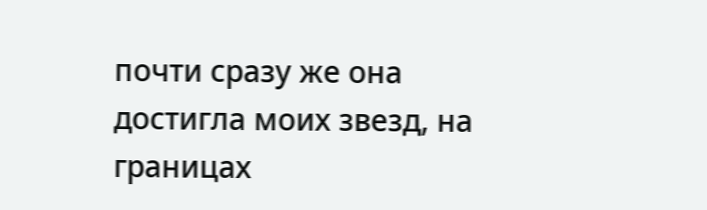почти сразу же она достигла моих звезд, на границах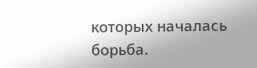которых началась борьба.